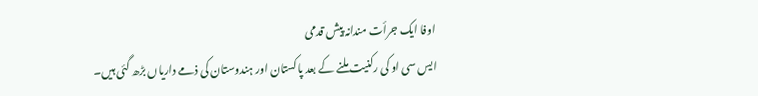اوفا ایک جرأت مندانہ پیش قدمی
ایس سی او کی رکنیت ملنے کے بعد پاکستان اور ہندوستان کی ذمے داریاں بڑھ گئی ہیں۔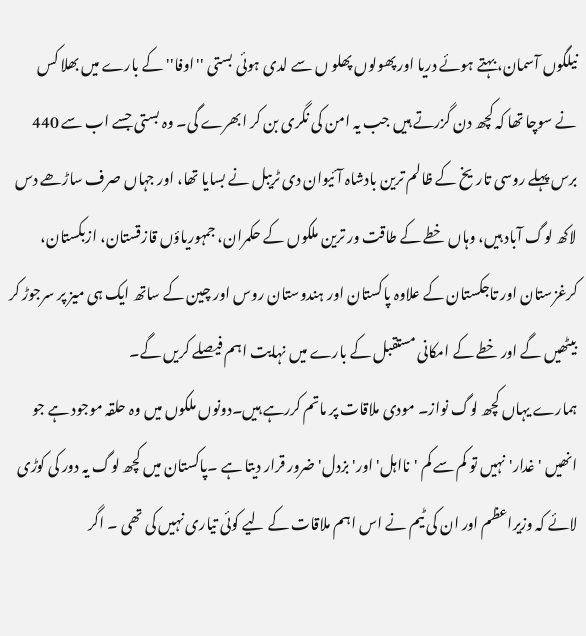نیلگوں آسمان، بہتے ہوئے دریا اور پھولوں پھلو ں سے لدی ہوئی بستی ''اوفا'' کے بارے میں بھلا کس نے سوچا تھا کہ کچھ دن گزرتے ہیں جب یہ امن کی نگری بن کر ابھرے گی۔ وہ بستی جسے اب سے 440 برس پہلے روسی تاریخ کے ظالم ترین بادشاہ آئیوان دی ٹریبل نے بسایا تھا، اور جہاں صرف ساڑھے دس لاکھ لوگ آباد ہیں، وہاں خطے کے طاقت ور ترین ملکوں کے حکمران، جمہوریاؤں قازقستان، ازبکستان، کرغزستان اور تاجکستان کے علاوہ پاکستان اور ہندوستان روس اور چین کے ساتھ ایک ہی میز پر سرجوڑ کر بیٹھیں گے اور خطے کے امکانی مستقبل کے بارے میں نہایت اہم فیصلے کریں گے۔
ہمارے یہاں کچھ لوگ نواز۔ مودی ملاقات پر ماتم کررہے ہیں۔دونوں ملکوں میں وہ حلقہ موجود ہے جو انھیں 'غدار' نہیں تو کم سے کم 'نااہل' اور'بزدل' ضرور قرار دیتا ہے ۔پاکستان میں کچھ لوگ یہ دور کی کوڑی لائے کہ وزیراعظم اور ان کی ٹیم نے اس اہم ملاقات کے لیے کوئی تیاری نہیں کی تھی ۔ اگر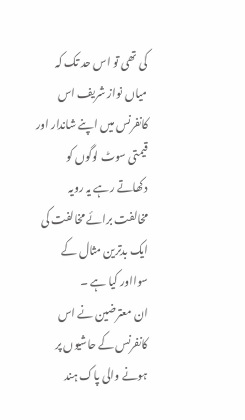کی تھی تو اس حد تک کہ میاں نواز شریف اس کانفرنس میں اپنے شاندار اور قیمتی سوٹ لوگوں کو دکھاتے رہے یہ رویہ مخالفت برائے مخالفت کی ایک بدترین مثال کے سوااور کیا ہے ۔
ان معترضین نے اس کانفرنس کے حاشیوں پر ہونے والی پاک ہند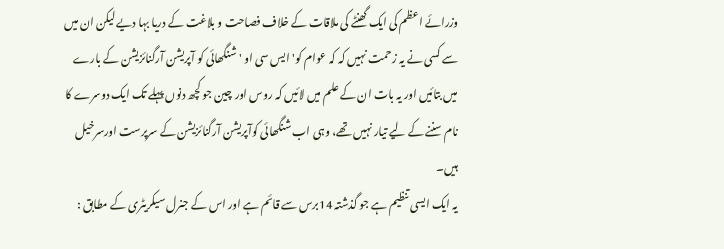وزرائے اعظم کی ایک گھنٹے کی ملاقات کے خلاف فصاحت و بلاغت کے دریا بہا دیے لیکن ان میں سے کسی نے یہ زحمت نہیں کہ کہ عوام کو' ایس سی او ' شنگھائی کو آپریشن آرگنائزیشن کے بارے میں بتائیں اور یہ بات ان کے علم میں لائیں کہ روس اور چین جو کچھ دنوں پہلے تک ایک دوسرے کا نام سننے کے لیے تیار نہیں تھے، وہی اب شنگھائی کوآپریشن آرگنائزیشن کے سرپرست اورسرخیل ہیں۔
یہ ایک ایسی تنظیم ہے جو گذشتہ 14برس سے قائم ہے اور اس کے جنرل سیکریٹری کے مطابق :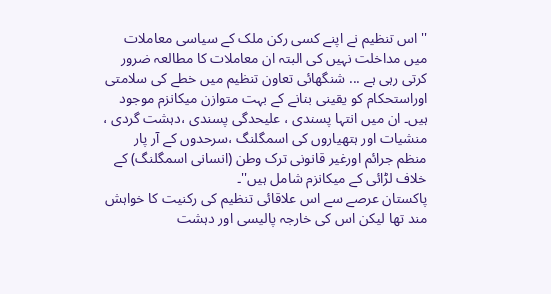''اس تنظیم نے اپنے کسی رکن ملک کے سیاسی معاملات میں مداخلت نہیں کی البتہ ان معاملات کا مطالعہ ضرور کرتی رہی ہے ... شنگھائی تعاون تنظیم میں خطے کی سلامتی اوراستحکام کو یقینی بنانے کے بہت متوازن میکانزم موجود ہیں۔ ان میں انتہا پسندی ، علیحدگی پسندی ،دہشت گردی ، منشیات اور ہتھیاروں کی اسمگلنگ ،سرحدوں کے آر پار منظم جرائم اورغیر قانونی ترک وطن (انسانی اسمگلنگ) کے خلاف لڑائی کے میکانزم شامل ہیں''۔
پاکستان عرصے سے اس علاقائی تنظیم کی رکنیت کا خواہش مند تھا لیکن اس کی خارجہ پالیسی اور دہشت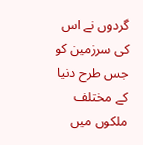گردوں نے اس کی سرزمین کو جس طرح دنیا کے مختلف ملکوں میں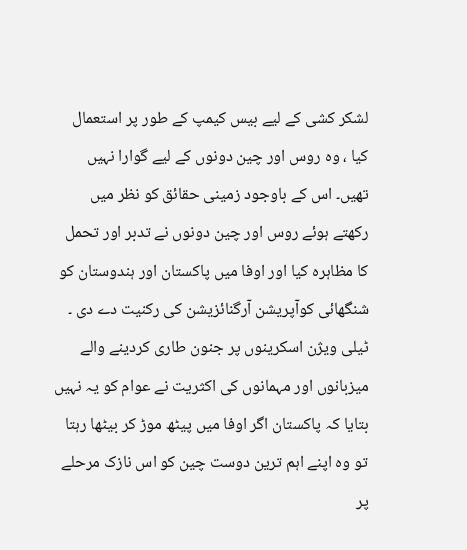لشکر کشی کے لیے بیس کیمپ کے طور پر استعمال کیا ، وہ روس اور چین دونوں کے لیے گوارا نہیں تھیں۔ اس کے باوجود زمینی حقائق کو نظر میں رکھتے ہوئے روس اور چین دونوں نے تدبر اور تحمل کا مظاہرہ کیا اور اوفا میں پاکستان اور ہندوستان کو شنگھائی کوآپریشن آرگنائزیشن کی رکنیت دے دی ۔
ٹیلی ویژن اسکرینوں پر جنون طاری کردینے والے میزبانوں اور مہمانوں کی اکثریت نے عوام کو یہ نہیں بتایا کہ پاکستان اگر اوفا میں پیٹھ موڑ کر بیٹھا رہتا تو وہ اپنے اہم ترین دوست چین کو اس نازک مرحلے پر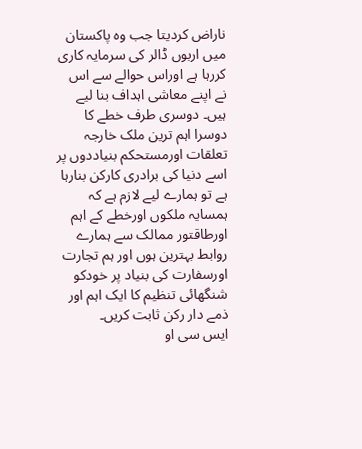ناراض کردیتا جب وہ پاکستان میں اربوں ڈالر کی سرمایہ کاری کررہا ہے اوراس حوالے سے اس نے اپنے معاشی اہداف بنا لیے ہیں۔ دوسری طرف خطے کا دوسرا اہم ترین ملک خارجہ تعلقات اورمستحکم بنیاددوں پر اسے دنیا کی برادری کارکن بنارہا ہے تو ہمارے لیے لازم ہے کہ ہمسایہ ملکوں اورخطے کے اہم اورطاقتور ممالک سے ہمارے روابط بہترین ہوں اور ہم تجارت اورسفارت کی بنیاد پر خودکو شنگھائی تنظیم کا ایک اہم اور ذمے دار رکن ثابت کریں۔
ایس سی او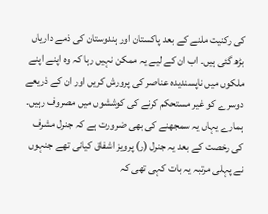کی رکنیت ملنے کے بعد پاکستان اور ہندوستان کی ذمے داریاں بڑھ گئی ہیں۔ اب ان کے لیے یہ ممکن نہیں رہا کہ وہ اپنے اپنے ملکوں میں ناپسندیدہ عناصر کی پرورش کریں اور ان کے ذریعے دوسرے کو غیر مستحکم کرنے کی کوششوں میں مصروف رہیں۔ ہمارے یہاں یہ سمجھنے کی بھی ضرورت ہے کہ جنرل مشرف کی رخصت کے بعد یہ جنرل (ر) پرویز اشفاق کیانی تھے جنہوں نے پہلی مرتبہ یہ بات کہی تھی کہ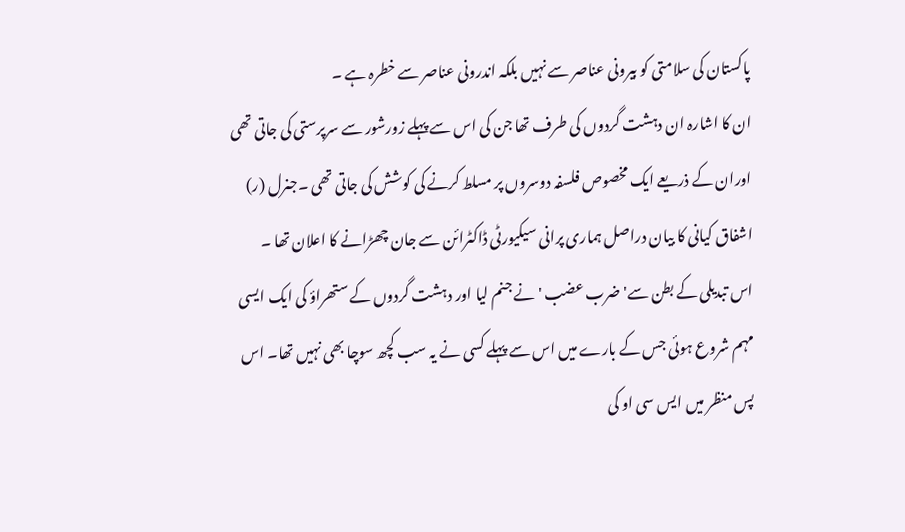پاکستان کی سلامتی کو بیرونی عناصر سے نہیں بلکہ اندرونی عناصر سے خطرہ ہے ۔
ان کا اشارہ ان دہشت گردوں کی طرف تھا جن کی اس سے پہلے زورشور سے سرپرستی کی جاتی تھی اوران کے ذریعے ایک مخصوص فلسفہ دوسروں پر مسلط کرنے کی کوشش کی جاتی تھی ۔جنرل (ر) اشفاق کیانی کا بیان دراصل ہماری پرانی سیکیورٹی ڈاکٹرائن سے جان چھڑانے کا اعلان تھا ۔
اس تبدیلی کے بطن سے' ضرب عضب 'نے جنم لیا اور دہشت گردوں کے ستھراؤ کی ایک ایسی مہم شروع ہوئی جس کے بارے میں اس سے پہلے کسی نے یہ سب کچھ سوچا بھی نہیں تھا۔ اس پس منظر میں ایس سی او کی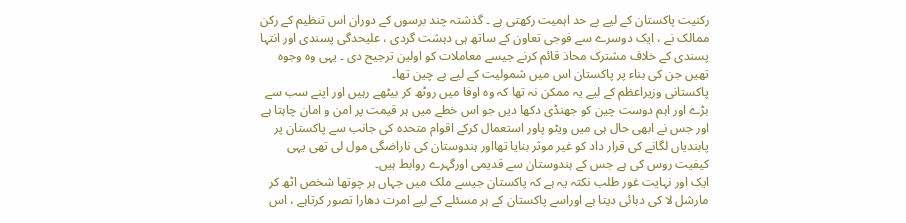رکنیت پاکستان کے لیے بے حد اہمیت رکھتی ہے ۔ گذشتہ چند برسوں کے دوران اس تنظیم کے رکن ممالک نے ، ایک دوسرے سے فوجی تعاون کے ساتھ ہی دہشت گردی ، علیحدگی پسندی اور انتہا پسندی کے خلاف مشترک محاذ قائم کرنے جیسے معاملات کو اولین ترجیح دی ۔ یہی وہ وجوہ تھیں جن کی بناء پر پاکستان اس میں شمولیت کے لیے بے چین تھا۔
پاکستانی وزیراعظم کے لیے یہ ممکن نہ تھا کہ وہ اوفا میں روٹھ کر بیٹھے رہیں اور اپنے سب سے بڑے اور اہم دوست چین کو جھنڈی دکھا دیں جو اس خطے میں ہر قیمت پر امن و امان چاہتا ہے اور جس نے ابھی حال ہی میں ویٹو پاور استعمال کرکے اقوام متحدہ کی جانب سے پاکستان پر پابندیاں لگانے کی قرار داد کو غیر موثر بنایا تھااور ہندوستان کی ناراضگی مول لی تھی یہی کیفیت روس کی ہے جس کے ہندوستان سے قدیمی اورگہرے روابط ہیں۔
ایک اور نہایت غور طلب نکتہ یہ ہے کہ پاکستان جیسے ملک میں جہاں ہر چوتھا شخص اٹھ کر مارشل لا کی دہائی دیتا ہے اوراسے پاکستان کے ہر مسئلے کے لیے امرت دھارا تصور کرتاہے ، اس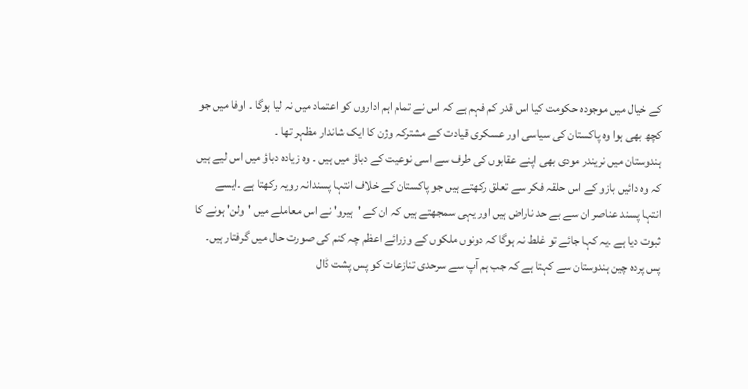کے خیال میں موجودہ حکومت کیا اس قدر کم فہم ہے کہ اس نے تمام اہم اداروں کو اعتماد میں نہ لیا ہوگا ۔ اوفا میں جو کچھ بھی ہوا وہ پاکستان کی سیاسی اور عسکری قیادت کے مشترکہ وژن کا ایک شاندار مظہر تھا ۔
ہندوستان میں نریندر مودی بھی اپنے عقابوں کی طرف سے اسی نوعیت کے دباؤ میں ہیں ۔ وہ زیادہ دباؤ میں اس لیے ہیں کہ وہ دائیں بازو کے اس حلقہ فکر سے تعلق رکھتے ہیں جو پاکستان کے خلاف انتہا پسندانہ رویہ رکھتا ہے ۔ایسے انتہا پسند عناصر ان سے بے حد ناراض ہیں اور یہی سمجھتے ہیں کہ ان کے 'ہیرو' نے اس معاملے میں 'ولن' ہونے کا ثبوت دیا ہے ۔یہ کہا جائے تو غلط نہ ہوگا کہ دونوں ملکوں کے وزرائے اعظم چہ کنم کی صورت حال میں گرفتار ہیں۔
پس پردہ چین ہندوستان سے کہتا ہے کہ جب ہم آپ سے سرحدی تنازعات کو پس پشت ڈال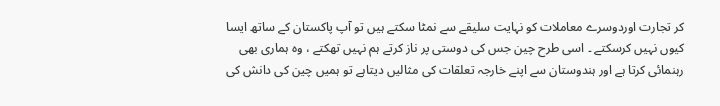کر تجارت اوردوسرے معاملات کو نہایت سلیقے سے نمٹا سکتے ہیں تو آپ پاکستان کے ساتھ ایسا کیوں نہیں کرسکتے ۔ اسی طرح چین جس کی دوستی پر ناز کرتے ہم نہیں تھکتے ، وہ ہماری بھی رہنمائی کرتا ہے اور ہندوستان سے اپنے خارجہ تعلقات کی مثالیں دیتاہے تو ہمیں چین کی دانش کی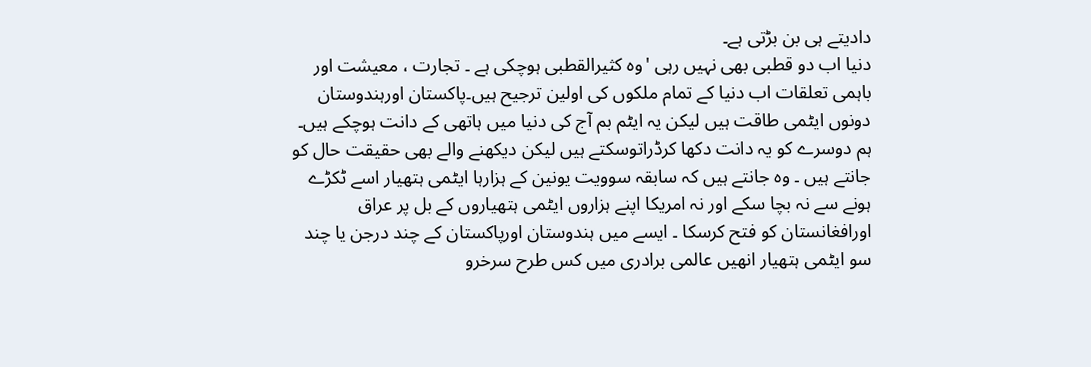دادیتے ہی بن بڑتی ہے۔
دنیا اب دو قطبی بھی نہیں رہی 'وہ کثیرالقطبی ہوچکی ہے ۔ تجارت ، معیشت اور باہمی تعلقات اب دنیا کے تمام ملکوں کی اولین ترجیح ہیں۔پاکستان اورہندوستان دونوں ایٹمی طاقت ہیں لیکن یہ ایٹم بم آج کی دنیا میں ہاتھی کے دانت ہوچکے ہیں۔ ہم دوسرے کو یہ دانت دکھا کرڈراتوسکتے ہیں لیکن دیکھنے والے بھی حقیقت حال کو جانتے ہیں ۔ وہ جانتے ہیں کہ سابقہ سوویت یونین کے ہزارہا ایٹمی ہتھیار اسے ٹکڑے ہونے سے نہ بچا سکے اور نہ امریکا اپنے ہزاروں ایٹمی ہتھیاروں کے بل پر عراق اورافغانستان کو فتح کرسکا ۔ ایسے میں ہندوستان اورپاکستان کے چند درجن یا چند سو ایٹمی ہتھیار انھیں عالمی برادری میں کس طرح سرخرو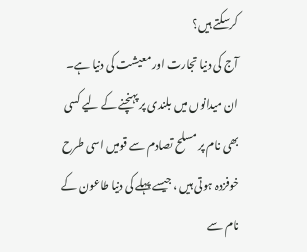کرسکتے ہیں؟
آج کی دنیا تجارت اور معیشت کی دنیا ہے۔ ان میدانوں میں بلندی پر پہنچنے کے لیے کسی بھی نام پر مسلح تصادم سے قومیں اسی طرح خوفزدہ ہوتی ہیں ، جیسے پہلے کی دنیا طاعون کے نام سے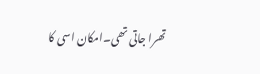تھرا جاتی تھی۔امکان اسی کا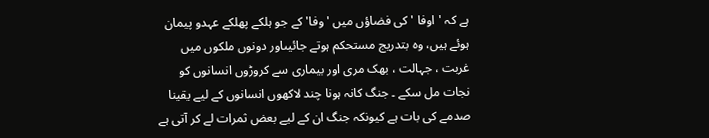ہے کہ 'اوفا 'کی فضاؤں میں 'وفا' کے جو ہلکے پھلکے عہدو پیمان ہوئے ہیں، وہ بتدریج مستحکم ہوتے جائیںاور دونوں ملکوں میں غربت ، جہالت ، بھک مری اور بیماری سے کروڑوں انسانوں کو نجات مل سکے ۔ جنگ کانہ ہونا چند لاکھوں انسانوں کے لیے یقینا صدمے کی بات ہے کیونکہ جنگ ان کے لیے بعض ثمرات لے کر آتی ہے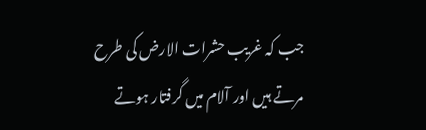جب کہ غریب حشرات الارض کی طرح مرتے ہیں اور آلام میں گرفتار ہوتے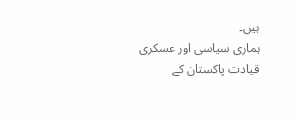ہیں۔
ہماری سیاسی اور عسکری قیادت پاکستان کے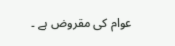عوام کی مقروض ہے ۔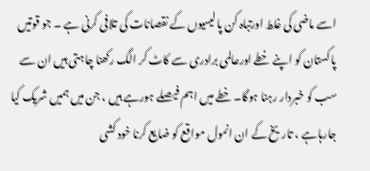اسے ماضی کی غلط اورتباہ کن پالیسیوں کے نقصانات کی تلافی کرنی ہے ۔ جو قوتیں پاکستان کو اپنے خطے اورعالمی برادری سے کاٹ کر الگ رکھنا چاہتی ہیں ان سے سب کو خبردار رہنا ہوگا۔ خطے میں اہم فیصلے ہورہے ہیں ، جن میں ہمیں شریک کیا جارہاہے ، تاریخ کے ان انمول مواقع کو ضایع کرنا خود کشی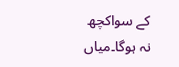کے سواکچھ نہ ہوگا۔میاں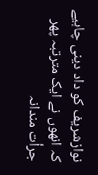نوازشریف کو داد دینی چاہیے کہ انھوں نے ایک مترتبہ پھر جرأت مندانہ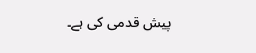پیش قدمی کی ہے۔